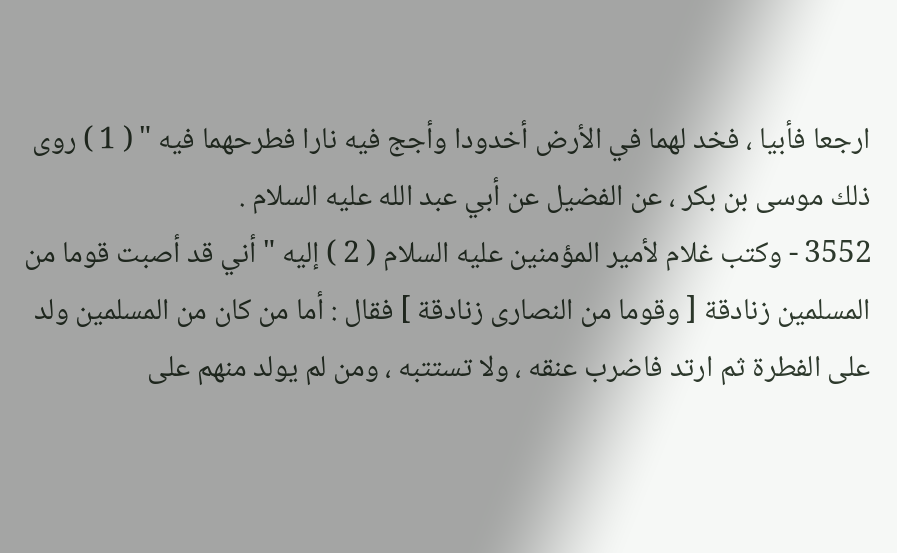ارجعا فأبيا ، فخد لهما في الأرض أخدودا وأجج فيه نارا فطرحهما فيه " ( 1 ) روى
ذلك موسى بن بكر ، عن الفضيل عن أبي عبد الله عليه السلام .
3552 - وكتب غلام لأمير المؤمنين عليه السلام ( 2 ) إليه " أني قد أصبت قوما من
المسلمين زنادقة [ وقوما من النصارى زنادقة ] فقال : أما من كان من المسلمين ولد
على الفطرة ثم ارتد فاضرب عنقه ، ولا تستتبه ، ومن لم يولد منهم على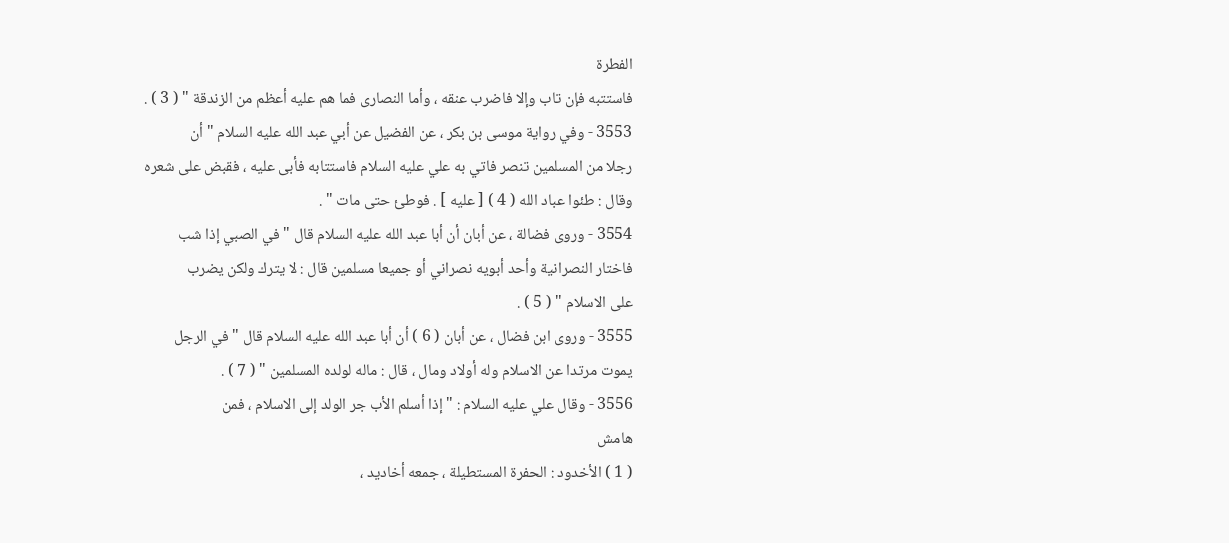الفطرة
فاستتبه فإن تاب وإلا فاضرب عنقه ، وأما النصارى فما هم عليه أعظم من الزندقة " ( 3 ) .
3553 - وفي رواية موسى بن بكر ، عن الفضيل عن أبي عبد الله عليه السلام " أن
رجلا من المسلمين تنصر فاتي به علي عليه السلام فاستتابه فأبى عليه ، فقبض على شعره
وقال : طئوا عباد الله ( 4 ) [ عليه ] . فوطئ حتى مات " .
3554 - وروى فضالة ، عن أبان أن أبا عبد الله عليه السلام قال " في الصبي إذا شب
فاختار النصرانية وأحد أبويه نصراني أو جميعا مسلمين قال : لا يترك ولكن يضرب
على الاسلام " ( 5 ) .
3555 - وروى ابن فضال ، عن أبان ( 6 ) أن أبا عبد الله عليه السلام قال " في الرجل
يموت مرتدا عن الاسلام وله أولاد ومال ، قال : ماله لولده المسلمين " ( 7 ) .
3556 - وقال علي عليه السلام : " إذا أسلم الأب جر الولد إلى الاسلام ، فمن
هامش
( 1 ) الأخدود : الحفرة المستطيلة ، جمعه أخاديد ،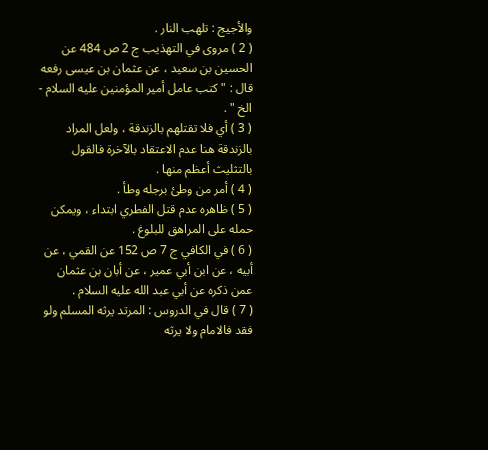والأجيج : تلهب النار .
( 2 ) مروى في التهذيب ج 2 ص 484 عن الحسين بن سعيد ، عن عثمان بن عيسى رفعه
قال : " كتب عامل أمير المؤمنين عليه السلام - الخ " .
( 3 ) أي فلا تقتلهم بالزندقة ، ولعل المراد بالزندقة هنا عدم الاعتقاد بالآخرة فالقول
بالتثليث أعظم منها .
( 4 ) أمر من وطئ برجله وطأ .
( 5 ) ظاهره عدم قتل الفطري ابتداء ، ويمكن حمله على المراهق للبلوغ .
( 6 ) في الكافي ج 7 ص 152 عن القمي ، عن أبيه ، عن ابن أبي عمير ، عن أبان بن عثمان
عمن ذكره عن أبي عبد الله عليه السلام .
( 7 ) قال في الدروس : المرتد يرثه المسلم ولو فقد فالامام ولا يرثه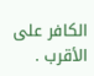الكافر على الأقرب .